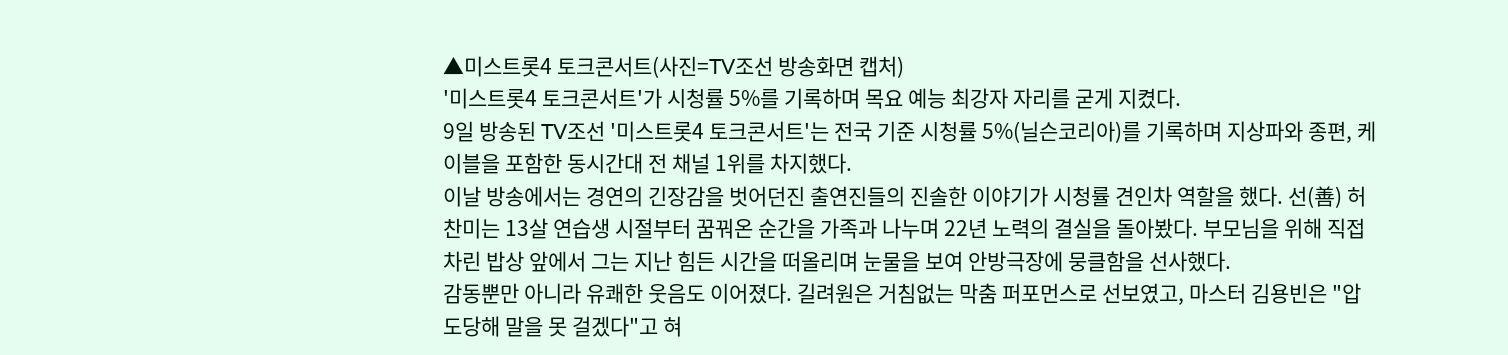▲미스트롯4 토크콘서트(사진=TV조선 방송화면 캡처)
'미스트롯4 토크콘서트'가 시청률 5%를 기록하며 목요 예능 최강자 자리를 굳게 지켰다.
9일 방송된 TV조선 '미스트롯4 토크콘서트'는 전국 기준 시청률 5%(닐슨코리아)를 기록하며 지상파와 종편, 케이블을 포함한 동시간대 전 채널 1위를 차지했다.
이날 방송에서는 경연의 긴장감을 벗어던진 출연진들의 진솔한 이야기가 시청률 견인차 역할을 했다. 선(善) 허찬미는 13살 연습생 시절부터 꿈꿔온 순간을 가족과 나누며 22년 노력의 결실을 돌아봤다. 부모님을 위해 직접 차린 밥상 앞에서 그는 지난 힘든 시간을 떠올리며 눈물을 보여 안방극장에 뭉클함을 선사했다.
감동뿐만 아니라 유쾌한 웃음도 이어졌다. 길려원은 거침없는 막춤 퍼포먼스로 선보였고, 마스터 김용빈은 "압도당해 말을 못 걸겠다"고 혀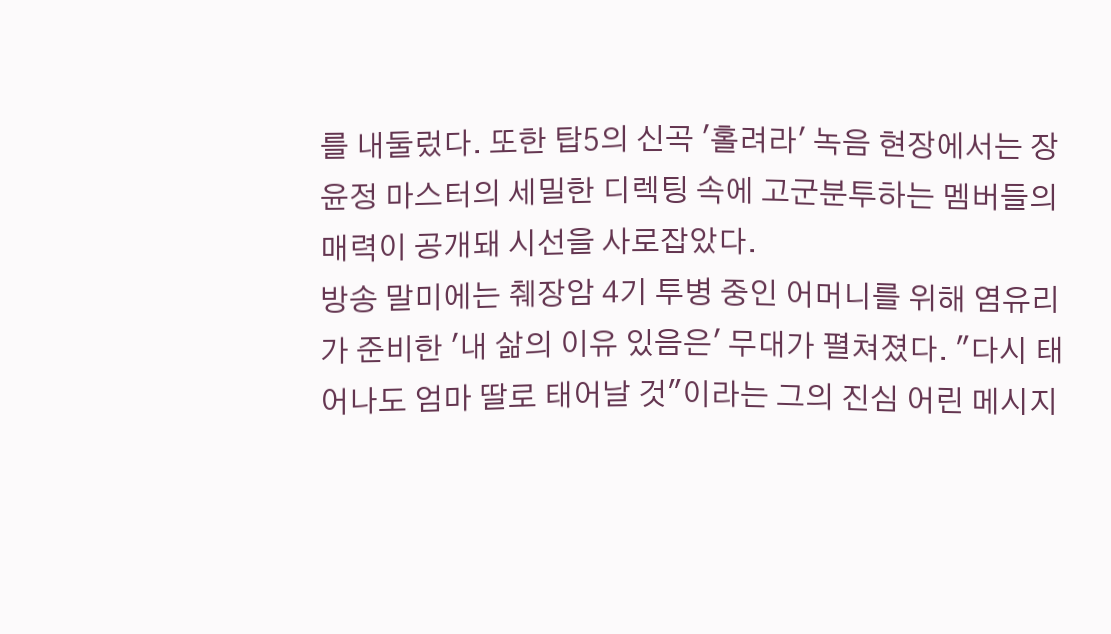를 내둘렀다. 또한 탑5의 신곡 '홀려라' 녹음 현장에서는 장윤정 마스터의 세밀한 디렉팅 속에 고군분투하는 멤버들의 매력이 공개돼 시선을 사로잡았다.
방송 말미에는 췌장암 4기 투병 중인 어머니를 위해 염유리가 준비한 '내 삶의 이유 있음은' 무대가 펼쳐졌다. "다시 태어나도 엄마 딸로 태어날 것"이라는 그의 진심 어린 메시지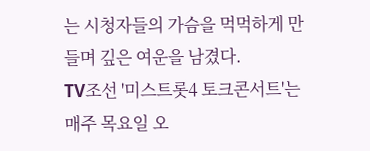는 시청자들의 가슴을 먹먹하게 만들며 깊은 여운을 남겼다.
TV조선 '미스트롯4 토크콘서트'는 매주 목요일 오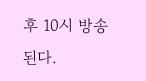후 10시 방송된다.